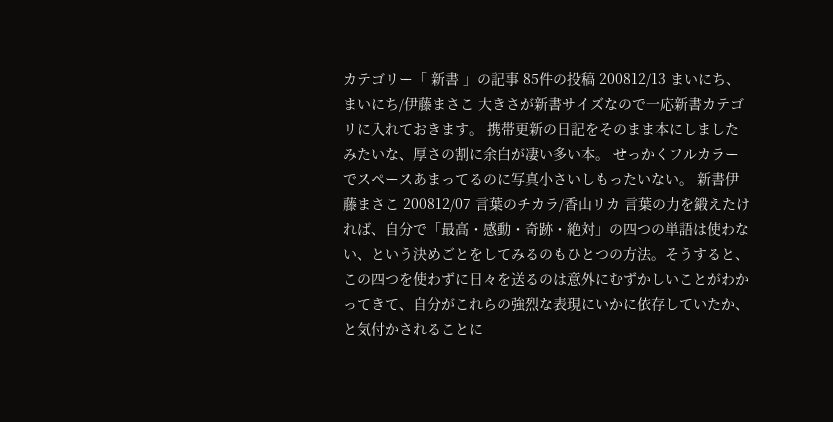カテゴリー「 新書 」の記事 85件の投稿 200812/13 まいにち、まいにち/伊藤まさこ 大きさが新書サイズなので一応新書カテゴリに入れておきます。 携帯更新の日記をそのまま本にしましたみたいな、厚さの割に余白が凄い多い本。 せっかくフルカラーでスペースあまってるのに写真小さいしもったいない。 新書伊藤まさこ 200812/07 言葉のチカラ/香山リカ 言葉の力を鍛えたければ、自分で「最高・感動・奇跡・絶対」の四つの単語は使わない、という決めごとをしてみるのもひとつの方法。そうすると、この四つを使わずに日々を送るのは意外にむずかしいことがわかってきて、自分がこれらの強烈な表現にいかに依存していたか、と気付かされることに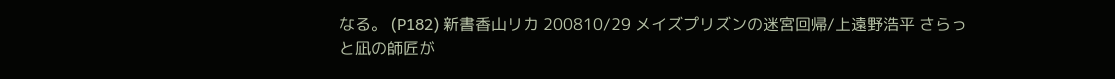なる。 (P182) 新書香山リカ 200810/29 メイズプリズンの迷宮回帰/上遠野浩平 さらっと凪の師匠が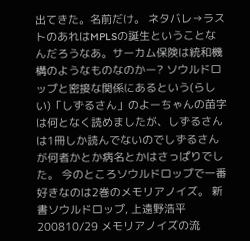出てきた。名前だけ。 ネタバレ→ラストのあれはMPLSの誕生ということなんだろうなあ。サーカム保険は統和機構のようなものなのかー? ソウルドロップと密接な関係にあるという(らしい)「しずるさん」のよーちゃんの苗字は何となく読めましたが、しずるさんは1冊しか読んでないのでしずるさんが何者かとか病名とかはさっぱりでした。 今のところソウルドロップで一番好きなのは2巻のメモリアノイズ。 新書ソウルドロップ, 上遠野浩平 200810/29 メモリアノイズの流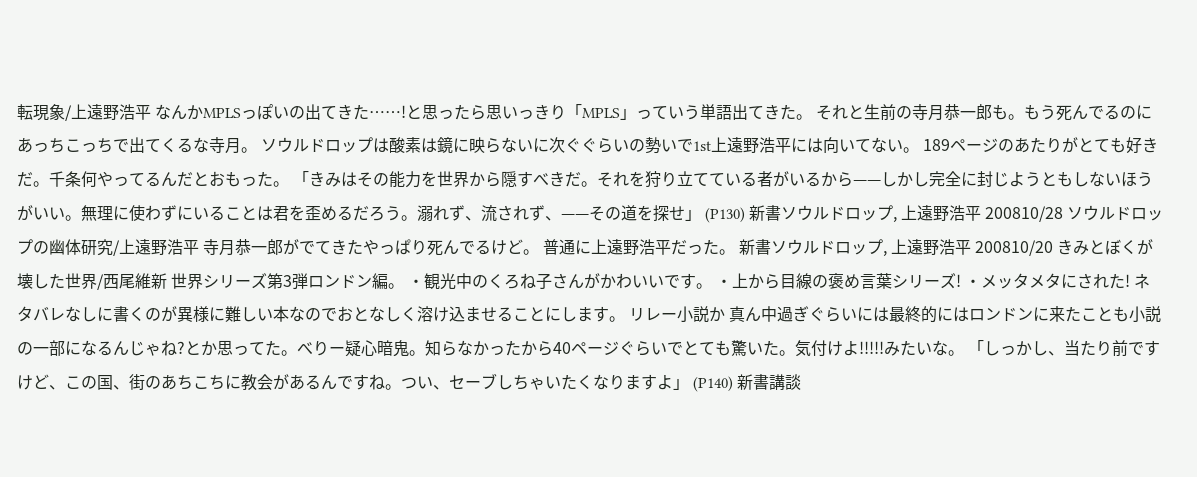転現象/上遠野浩平 なんかMPLSっぽいの出てきた……!と思ったら思いっきり「MPLS」っていう単語出てきた。 それと生前の寺月恭一郎も。もう死んでるのにあっちこっちで出てくるな寺月。 ソウルドロップは酸素は鏡に映らないに次ぐぐらいの勢いで1st上遠野浩平には向いてない。 189ページのあたりがとても好きだ。千条何やってるんだとおもった。 「きみはその能力を世界から隠すべきだ。それを狩り立てている者がいるから——しかし完全に封じようともしないほうがいい。無理に使わずにいることは君を歪めるだろう。溺れず、流されず、——その道を探せ」 (P130) 新書ソウルドロップ, 上遠野浩平 200810/28 ソウルドロップの幽体研究/上遠野浩平 寺月恭一郎がでてきたやっぱり死んでるけど。 普通に上遠野浩平だった。 新書ソウルドロップ, 上遠野浩平 200810/20 きみとぼくが壊した世界/西尾維新 世界シリーズ第3弾ロンドン編。 ・観光中のくろね子さんがかわいいです。 ・上から目線の褒め言葉シリーズ! ・メッタメタにされた! ネタバレなしに書くのが異様に難しい本なのでおとなしく溶け込ませることにします。 リレー小説か 真ん中過ぎぐらいには最終的にはロンドンに来たことも小説の一部になるんじゃね?とか思ってた。べりー疑心暗鬼。知らなかったから40ページぐらいでとても驚いた。気付けよ!!!!!みたいな。 「しっかし、当たり前ですけど、この国、街のあちこちに教会があるんですね。つい、セーブしちゃいたくなりますよ」 (P140) 新書講談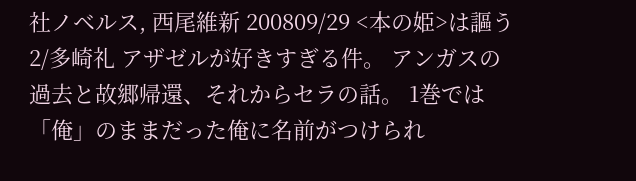社ノベルス, 西尾維新 200809/29 <本の姫>は謳う2/多崎礼 アザゼルが好きすぎる件。 アンガスの過去と故郷帰還、それからセラの話。 1巻では「俺」のままだった俺に名前がつけられ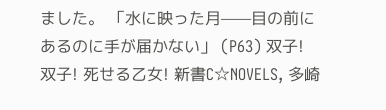ました。 「水に映った月——目の前にあるのに手が届かない」 (P63) 双子! 双子! 死せる乙女! 新書C☆NOVELS, 多崎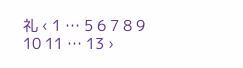礼 ‹ 1 … 5 6 7 8 9 10 11 … 13 ›